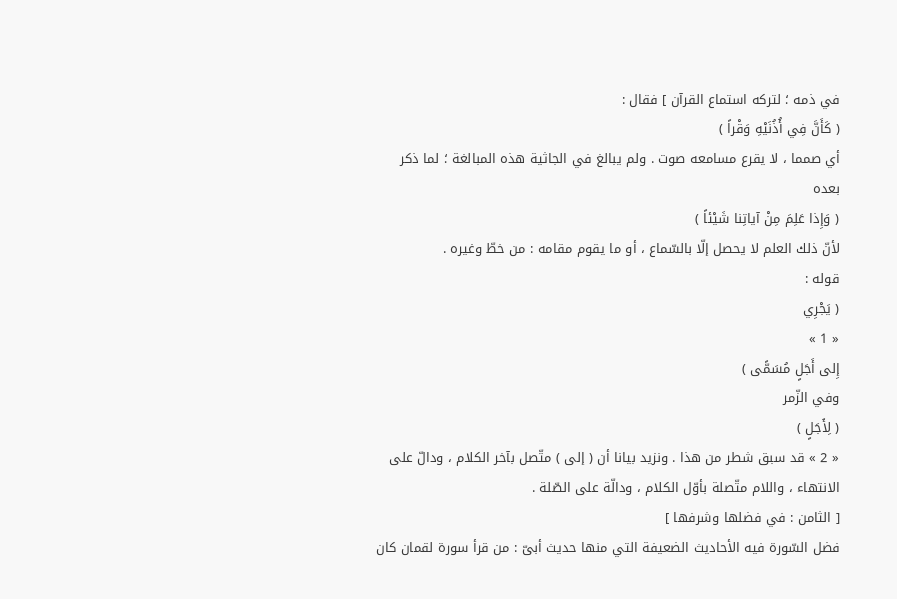في ذمه ؛ لتركه استماع القرآن ] فقال :
( كَأَنَّ فِي أُذُنَيْهِ وَقْراً )
أي صمما ، لا يقرع مسامعه صوت . ولم يبالغ في الجاثية هذه المبالغة ؛ لما ذكر بعده
( وَإِذا عَلِمَ مِنْ آياتِنا شَيْئاً )
لأنّ ذلك العلم لا يحصل إلّا بالسّماع ، أو ما يقوم مقامه : من خطّ وغيره .
قوله :
( يَجْرِي
« 1 »
إِلى أَجَلٍ مُسَمًّى )
وفي الزّمر
( لِأَجَلٍ )
« 2 » قد سبق شطر من هذا . ونزيد بيانا أن ( إلى ) متّصل بآخر الكلام ، ودالّ على الانتهاء ، واللام متّصلة بأوّل الكلام ، ودالّة على الصّلة .
[ الثامن : في فضلها وشرفها ]
فضل السّورة فيه الأحاديث الضعيفة التي منها حديث أبىّ : من قرأ سورة لقمان كان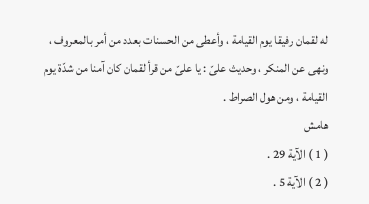له لقمان رفيقا يوم القيامة ، وأعطى من الحسنات بعدد من أمر بالمعروف ، ونهى عن المنكر ، وحديث علىّ : يا علىّ من قرأ لقمان كان آمنا من شدّة يوم القيامة ، ومن هول الصراط .
هامش
( 1 ) الآية 29 .
( 2 ) الآية 5 .